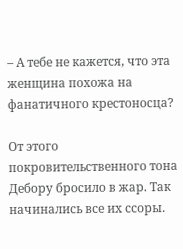– А тебе не кажется, что эта женщина похожа на фанатичного крестоносца?

От этого покровительственного тона Дебору бросило в жар. Так начинались все их ссоры.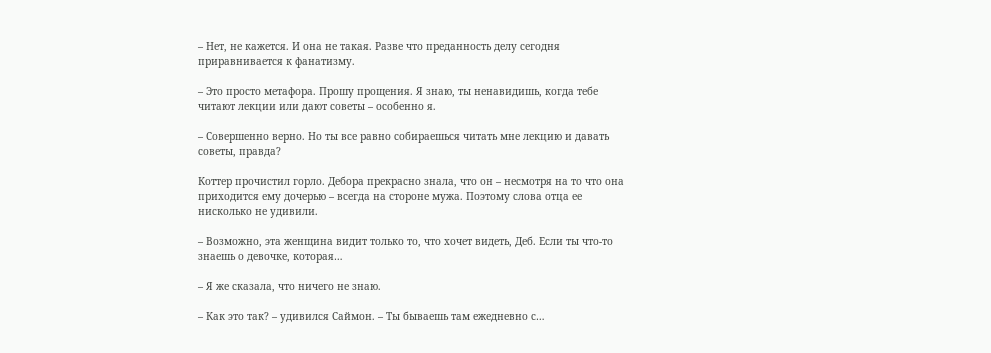– Нет, не кажется. И она не такая. Разве что преданность делу сегодня приравнивается к фанатизму.

– Это просто метафора. Прошу прощения. Я знаю, ты ненавидишь, когда тебе читают лекции или дают советы – особенно я.

– Совершенно верно. Но ты все равно собираешься читать мне лекцию и давать советы, правда?

Коттер прочистил горло. Дебора прекрасно знала, что он – несмотря на то что она приходится ему дочерью – всегда на стороне мужа. Поэтому слова отца ее нисколько не удивили.

– Возможно, эта женщина видит только то, что хочет видеть, Деб. Если ты что-то знаешь о девочке, которая…

– Я же сказала, что ничего не знаю.

– Как это так? – удивился Саймон. – Ты бываешь там ежедневно с…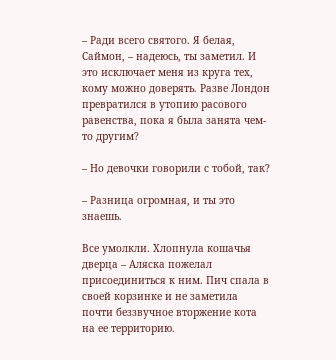– Ради всего святого. Я белая, Саймон, – надеюсь, ты заметил. И это исключает меня из круга тех, кому можно доверять. Разве Лондон превратился в утопию расового равенства, пока я была занята чем-то другим?

– Но девочки говорили с тобой, так?

– Разница огромная, и ты это знаешь.

Все умолкли. Хлопнула кошачья дверца – Аляска пожелал присоединиться к ним. Пич спала в своей корзинке и не заметила почти беззвучное вторжение кота на ее территорию.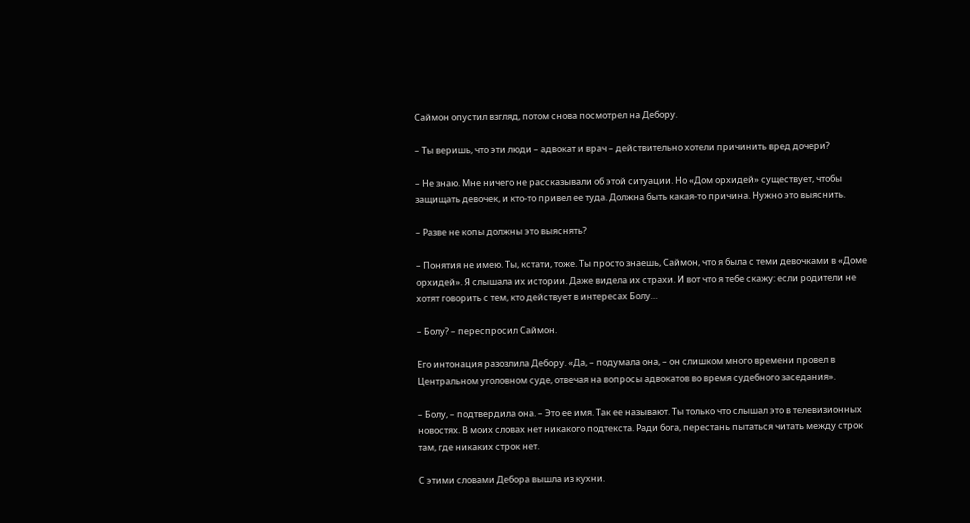Саймон опустил взгляд, потом снова посмотрел на Дебору.

– Ты веришь, что эти люди – адвокат и врач – действительно хотели причинить вред дочери?

– Не знаю. Мне ничего не рассказывали об этой ситуации. Но «Дом орхидей» существует, чтобы защищать девочек, и кто-то привел ее туда. Должна быть какая-то причина. Нужно это выяснить.

– Разве не копы должны это выяснять?

– Понятия не имею. Ты, кстати, тоже. Ты просто знаешь, Саймон, что я была с теми девочками в «Доме орхидей». Я слышала их истории. Даже видела их страхи. И вот что я тебе скажу: если родители не хотят говорить с тем, кто действует в интересах Болу…

– Болу? – переспросил Саймон.

Его интонация разозлила Дебору. «Да, – подумала она, – он слишком много времени провел в Центральном уголовном суде, отвечая на вопросы адвокатов во время судебного заседания».

– Болу, – подтвердила она. – Это ее имя. Так ее называют. Ты только что слышал это в телевизионных новостях. В моих словах нет никакого подтекста. Ради бога, перестань пытаться читать между строк там, где никаких строк нет.

С этими словами Дебора вышла из кухни.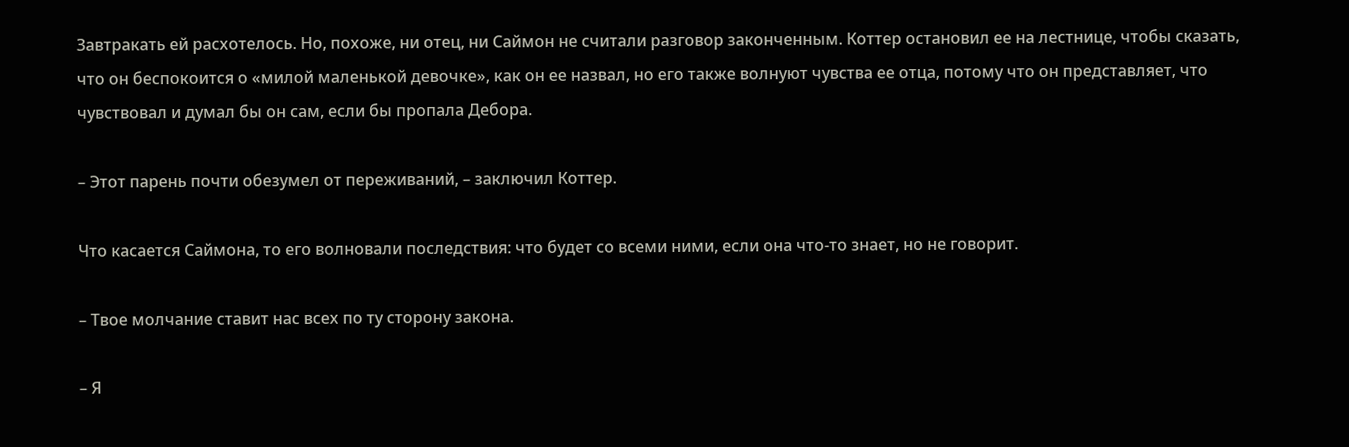Завтракать ей расхотелось. Но, похоже, ни отец, ни Саймон не считали разговор законченным. Коттер остановил ее на лестнице, чтобы сказать, что он беспокоится о «милой маленькой девочке», как он ее назвал, но его также волнуют чувства ее отца, потому что он представляет, что чувствовал и думал бы он сам, если бы пропала Дебора.

– Этот парень почти обезумел от переживаний, – заключил Коттер.

Что касается Саймона, то его волновали последствия: что будет со всеми ними, если она что-то знает, но не говорит.

– Твое молчание ставит нас всех по ту сторону закона.

– Я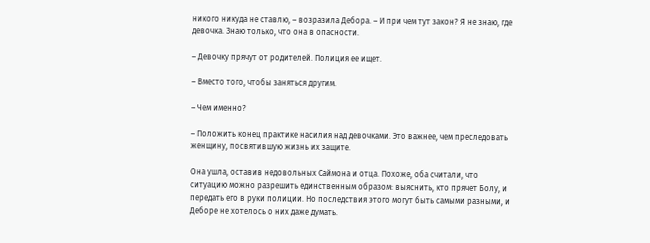никого никуда не ставлю, – возразила Дебора. – И при чем тут закон? Я не знаю, где девочка. Знаю только, что она в опасности.

– Девочку прячут от родителей. Полиция ее ищет.

– Вместо того, чтобы заняться другим.

– Чем именно?

– Положить конец практике насилия над девочками. Это важнее, чем преследовать женщину, посвятившую жизнь их защите.

Она ушла, оставив недовольных Саймона и отца. Похоже, оба считали, что ситуацию можно разрешить единственным образом: выяснить, кто прячет Болу, и передать его в руки полиции. Но последствия этого могут быть самыми разными, и Деборе не хотелось о них даже думать.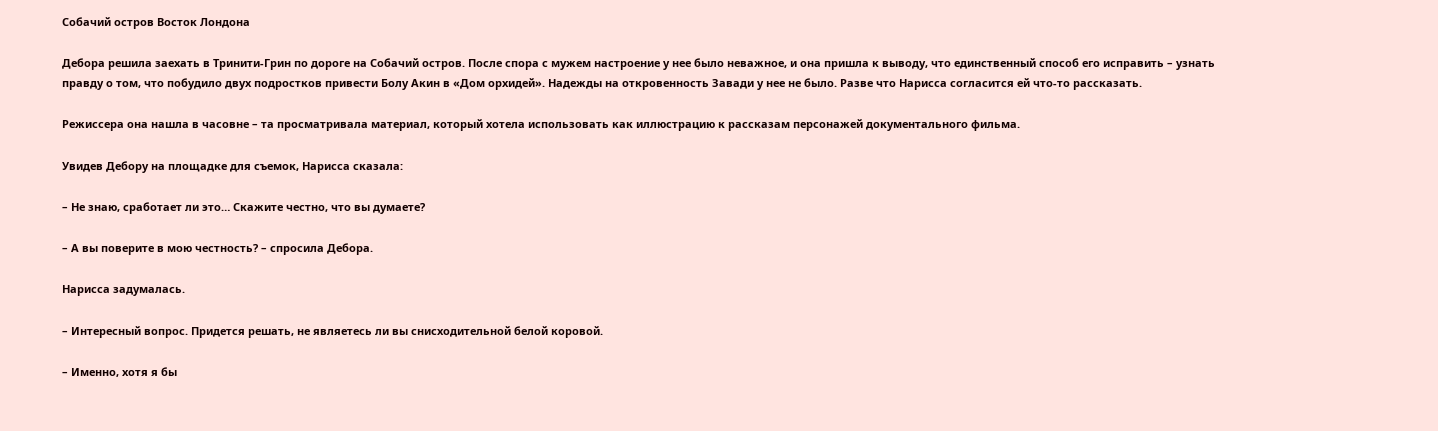Собачий остров Восток Лондона

Дебора решила заехать в Тринити-Грин по дороге на Собачий остров. После спора с мужем настроение у нее было неважное, и она пришла к выводу, что единственный способ его исправить – узнать правду о том, что побудило двух подростков привести Болу Акин в «Дом орхидей». Надежды на откровенность Завади у нее не было. Разве что Нарисса согласится ей что-то рассказать.

Режиссера она нашла в часовне – та просматривала материал, который хотела использовать как иллюстрацию к рассказам персонажей документального фильма.

Увидев Дебору на площадке для съемок, Нарисса сказала:

– Не знаю, сработает ли это… Скажите честно, что вы думаете?

– А вы поверите в мою честность? – спросила Дебора.

Нарисса задумалась.

– Интересный вопрос. Придется решать, не являетесь ли вы снисходительной белой коровой.

– Именно, хотя я бы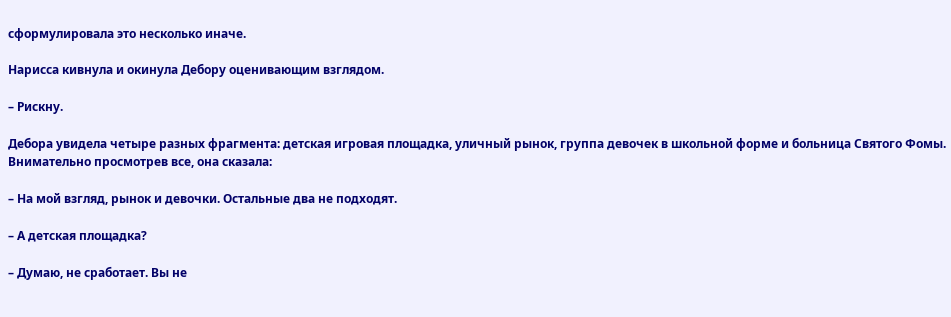сформулировала это несколько иначе.

Нарисса кивнула и окинула Дебору оценивающим взглядом.

– Рискну.

Дебора увидела четыре разных фрагмента: детская игровая площадка, уличный рынок, группа девочек в школьной форме и больница Святого Фомы. Внимательно просмотрев все, она сказала:

– На мой взгляд, рынок и девочки. Остальные два не подходят.

– А детская площадка?

– Думаю, не сработает. Вы не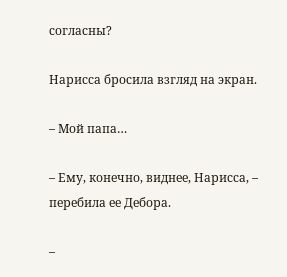согласны?

Нарисса бросила взгляд на экран.

– Мой папа…

– Ему, конечно, виднее, Нарисса, – перебила ее Дебора.

–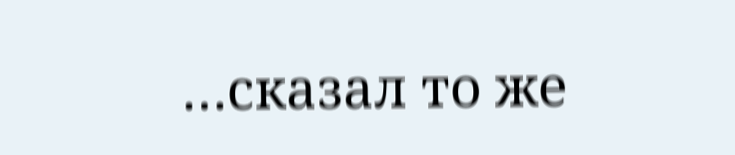…сказал то же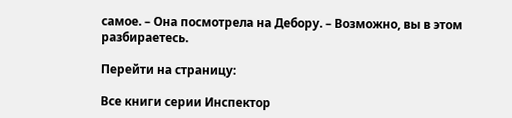самое. – Она посмотрела на Дебору. – Возможно, вы в этом разбираетесь.

Перейти на страницу:

Все книги серии Инспектор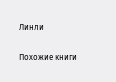Линли

Похожие книги